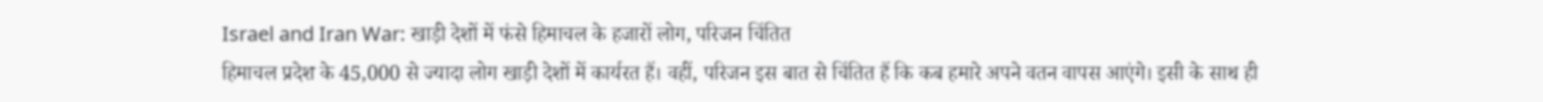Israel and Iran War: खाड़ी देशों में फंसे हिमाचल के हजारों लोग, परिजन चिंतित
हिमाचल प्रदेश के 45,000 से ज्यादा लोग खाड़ी देशों में कार्यरत हैं। वहीं, परिजन इस बात से चिंतित हैं कि कब हमारे अपने वतन वापस आएंगे। इसी के साथ ही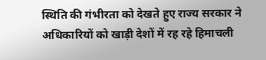स्थिति की गंभीरता को देखते हुए राज्य सरकार ने अधिकारियों को खाड़ी देशों में रह रहे हिमाचली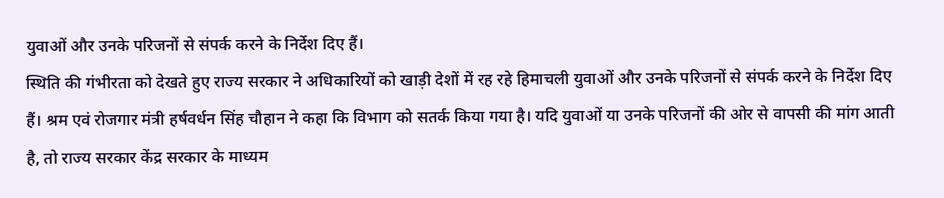युवाओं और उनके परिजनों से संपर्क करने के निर्देश दिए हैं।
स्थिति की गंभीरता को देखते हुए राज्य सरकार ने अधिकारियों को खाड़ी देशों में रह रहे हिमाचली युवाओं और उनके परिजनों से संपर्क करने के निर्देश दिए हैं। श्रम एवं रोजगार मंत्री हर्षवर्धन सिंह चौहान ने कहा कि विभाग को सतर्क किया गया है। यदि युवाओं या उनके परिजनों की ओर से वापसी की मांग आती है, तो राज्य सरकार केंद्र सरकार के माध्यम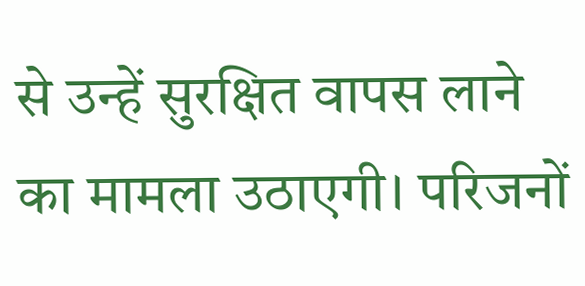से उन्हें सुरक्षित वापस लाने का मामला उठाएगी। परिजनों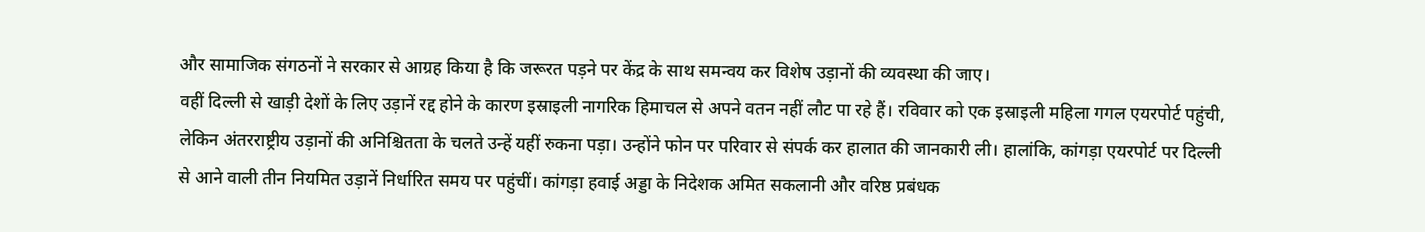और सामाजिक संगठनों ने सरकार से आग्रह किया है कि जरूरत पड़ने पर केंद्र के साथ समन्वय कर विशेष उड़ानों की व्यवस्था की जाए।
वहीं दिल्ली से खाड़ी देशों के लिए उड़ानें रद्द होने के कारण इस्राइली नागरिक हिमाचल से अपने वतन नहीं लौट पा रहे हैं। रविवार को एक इस्राइली महिला गगल एयरपोर्ट पहुंची, लेकिन अंतरराष्ट्रीय उड़ानों की अनिश्चितता के चलते उन्हें यहीं रुकना पड़ा। उन्होंने फोन पर परिवार से संपर्क कर हालात की जानकारी ली। हालांकि, कांगड़ा एयरपोर्ट पर दिल्ली से आने वाली तीन नियमित उड़ानें निर्धारित समय पर पहुंचीं। कांगड़ा हवाई अड्डा के निदेशक अमित सकलानी और वरिष्ठ प्रबंधक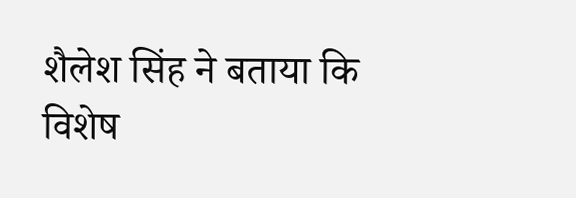शैलेश सिंह ने बताया कि विशेष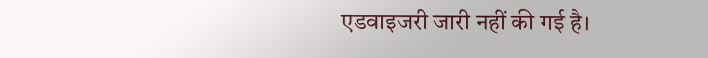एडवाइजरी जारी नहीं की गई है।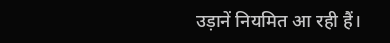उड़ानें नियमित आ रही हैं।